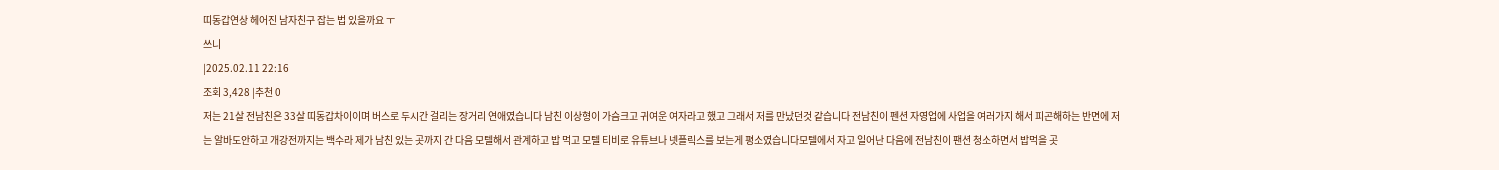띠동갑연상 헤어진 남자친구 잡는 법 있을까요 ㅜ
쓰니
|2025.02.11 22:16
조회 3,428 |추천 0
저는 21살 전남친은 33살 띠동갑차이이며 버스로 두시간 걸리는 장거리 연애였습니다 남친 이상형이 가슴크고 귀여운 여자라고 했고 그래서 저를 만났던것 같습니다 전남친이 펜션 자영업에 사업을 여러가지 해서 피곤해하는 반면에 저는 알바도안하고 개강전까지는 백수라 제가 남친 있는 곳까지 간 다음 모텔해서 관계하고 밥 먹고 모텔 티비로 유튜브나 넷플릭스를 보는게 평소였습니다모텔에서 자고 일어난 다음에 전남친이 팬션 청소하면서 밥먹을 곳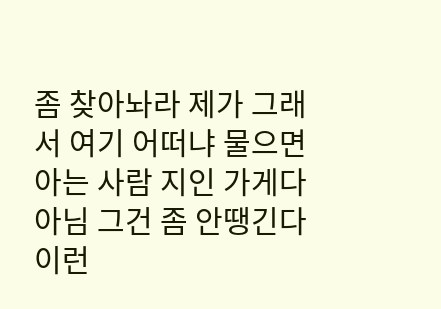좀 찾아놔라 제가 그래서 여기 어떠냐 물으면 아는 사람 지인 가게다 아님 그건 좀 안땡긴다 이런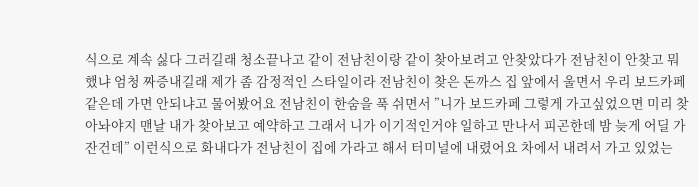식으로 계속 싫다 그러길래 청소끝나고 같이 전남친이랑 같이 찾아보려고 안찾았다가 전남친이 안찾고 뭐했냐 엄청 짜증내길래 제가 좀 감정적인 스타일이라 전남친이 찾은 돈까스 집 앞에서 울면서 우리 보드카페 같은데 가면 안되냐고 물어봤어요 전남친이 한숨을 푹 쉬면서 ”니가 보드카페 그렇게 가고싶었으면 미리 찾아놔야지 맨날 내가 찾아보고 예약하고 그래서 니가 이기적인거야 일하고 만나서 피곤한데 밤 늦게 어딜 가잔건데” 이런식으로 화내다가 전남친이 집에 가라고 해서 터미널에 내렸어요 차에서 내려서 가고 있었는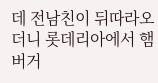데 전남친이 뒤따라오더니 롯데리아에서 햄버거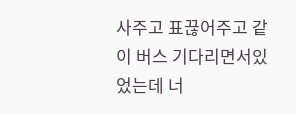사주고 표끊어주고 같이 버스 기다리면서있었는데 너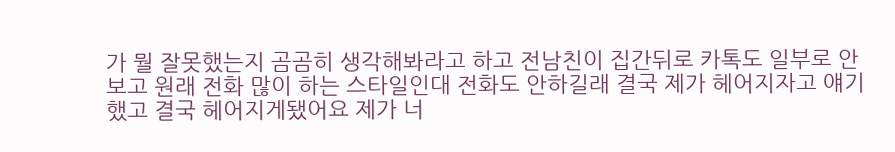가 뭘 잘못했는지 곰곰히 생각해봐라고 하고 전남친이 집간뒤로 카톡도 일부로 안보고 원래 전화 많이 하는 스타일인대 전화도 안하길래 결국 제가 헤어지자고 얘기했고 결국 헤어지게됐어요 제가 너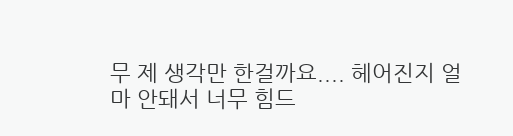무 제 생각만 한걸까요.... 헤어진지 얼마 안돼서 너무 힘드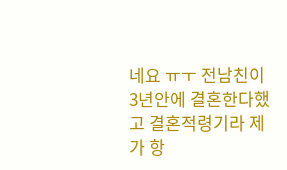네요 ㅠㅜ 전남친이 3년안에 결혼한다했고 결혼적령기라 제가 항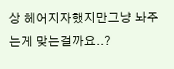상 헤어지자했지만그냥 놔주는게 맞는걸까요..?